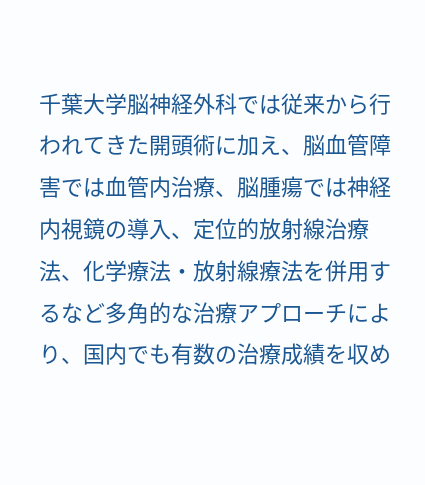千葉大学脳神経外科では従来から行われてきた開頭術に加え、脳血管障害では血管内治療、脳腫瘍では神経内視鏡の導入、定位的放射線治療法、化学療法・放射線療法を併用するなど多角的な治療アプローチにより、国内でも有数の治療成績を収め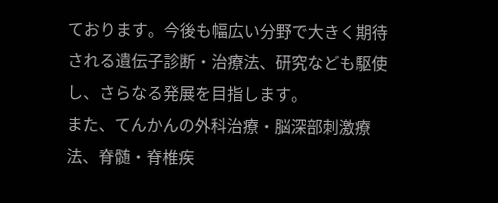ております。今後も幅広い分野で大きく期待される遺伝子診断・治療法、研究なども駆使し、さらなる発展を目指します。
また、てんかんの外科治療・脳深部刺激療法、脊髄・脊椎疾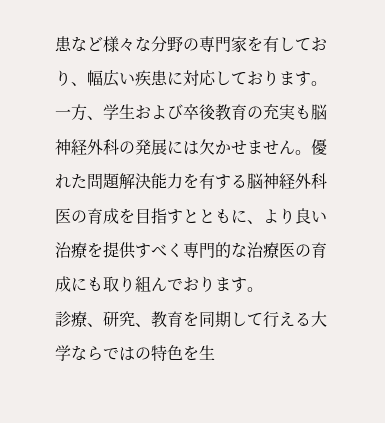患など様々な分野の専門家を有しており、幅広い疾患に対応しております。
一方、学生および卒後教育の充実も脳神経外科の発展には欠かせません。優れた問題解決能力を有する脳神経外科医の育成を目指すとともに、より良い治療を提供すべく専門的な治療医の育成にも取り組んでおります。
診療、研究、教育を同期して行える大学ならではの特色を生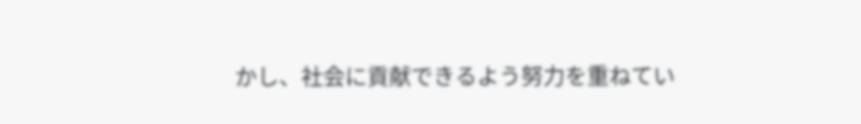かし、社会に貢献できるよう努力を重ねてい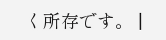く所存です。 |